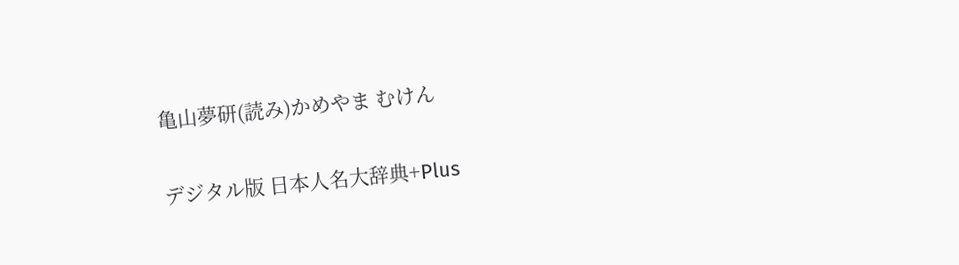亀山夢研(読み)かめやま むけん

デジタル版 日本人名大辞典+Plus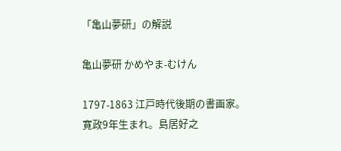「亀山夢研」の解説

亀山夢研 かめやま-むけん

1797-1863 江戸時代後期の書画家。
寛政9年生まれ。島居好之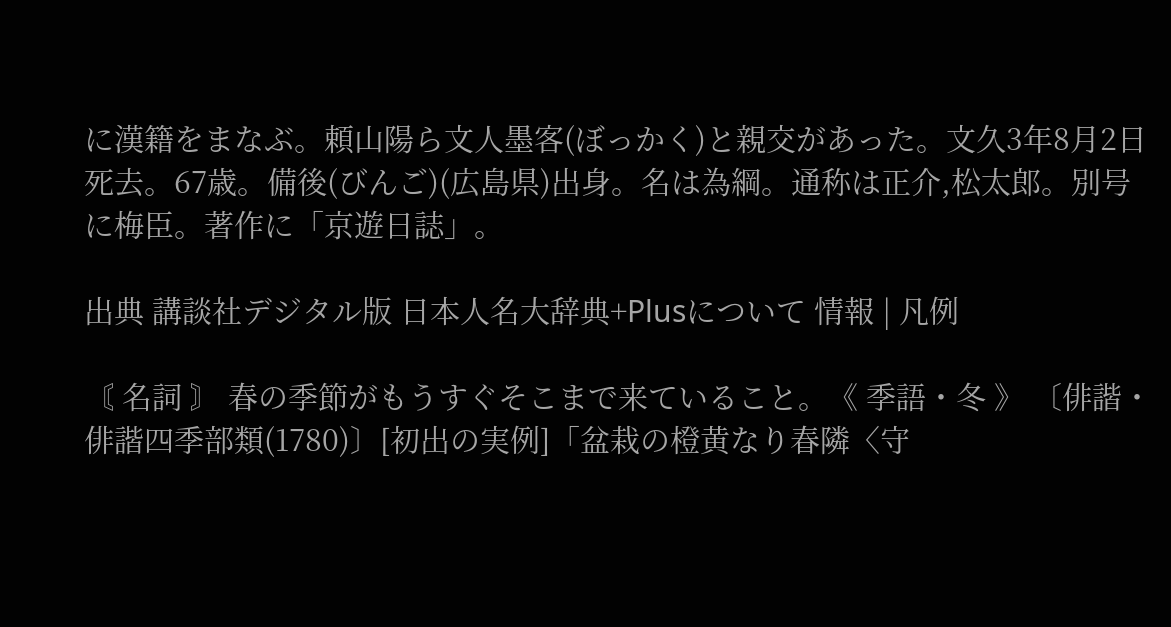に漢籍をまなぶ。頼山陽ら文人墨客(ぼっかく)と親交があった。文久3年8月2日死去。67歳。備後(びんご)(広島県)出身。名は為綱。通称は正介,松太郎。別号に梅臣。著作に「京遊日誌」。

出典 講談社デジタル版 日本人名大辞典+Plusについて 情報 | 凡例

〘 名詞 〙 春の季節がもうすぐそこまで来ていること。《 季語・冬 》 〔俳諧・俳諧四季部類(1780)〕[初出の実例]「盆栽の橙黄なり春隣〈守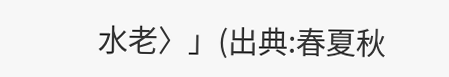水老〉」(出典:春夏秋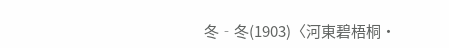冬‐冬(1903)〈河東碧梧桐・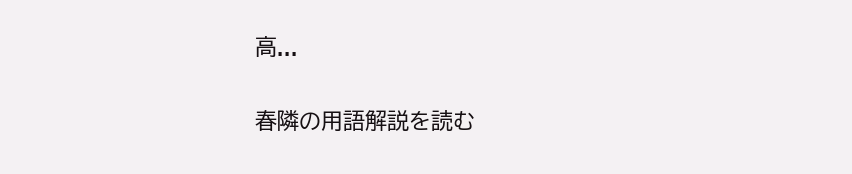高...

春隣の用語解説を読む